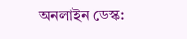অনলাইন ডেস্ক: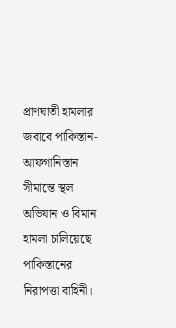প্রাণঘাতী হামলার জবাবে পাকিস্তান-আফগানিস্তান সীমান্তে স্থল অভিযান ও বিমান হামলা চালিয়েছে পাকিস্তানের নিরাপত্তা বাহিনী।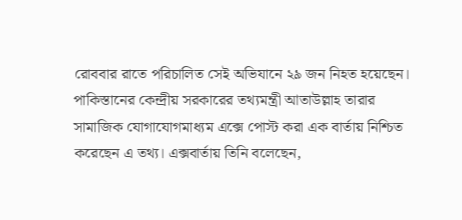রোববার রাতে পরিচালিত সেই অভিযানে ২৯ জন নিহত হয়েছেন।
পাকিস্তানের কেন্দ্রীয় সরকারের তথ্যমন্ত্রী আতাউল্লাহ তারার সামাজিক যোগাযোগমাধ্যম এক্সে পোস্ট করা এক বার্তায় নিশ্চিত করেছেন এ তথ্য। এক্সবার্তায় তিনি বলেছেন,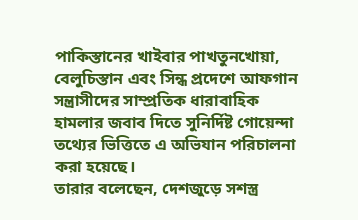পাকিস্তানের খাইবার পাখতুনখোয়া, বেলুচিস্তান এবং সিন্ধ প্রদেশে আফগান সন্ত্রাসীদের সাম্প্রতিক ধারাবাহিক হামলার জবাব দিতে সুনির্দিষ্ট গোয়েন্দা তথ্যের ভিত্তিতে এ অভিযান পরিচালনা করা হয়েছে।
তারার বলেছেন, দেশজুড়ে সশস্ত্র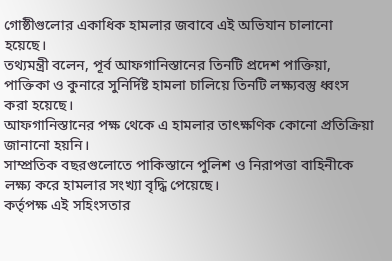গোষ্ঠীগুলোর একাধিক হামলার জবাবে এই অভিযান চালানো হয়েছে।
তথ্যমন্ত্রী বলেন, পূর্ব আফগানিস্তানের তিনটি প্রদেশ পাক্তিয়া, পাক্তিকা ও কুনারে সুনির্দিষ্ট হামলা চালিয়ে তিনটি লক্ষ্যবস্তু ধ্বংস করা হয়েছে।
আফগানিস্তানের পক্ষ থেকে এ হামলার তাৎক্ষণিক কোনো প্রতিক্রিয়া জানানো হয়নি।
সাম্প্রতিক বছরগুলোতে পাকিস্তানে পুলিশ ও নিরাপত্তা বাহিনীকে লক্ষ্য করে হামলার সংখ্যা বৃদ্ধি পেয়েছে।
কর্তৃপক্ষ এই সহিংসতার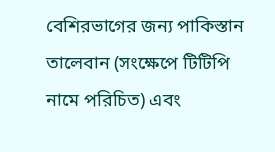বেশিরভাগের জন্য পাকিস্তান তালেবান (সংক্ষেপে টিটিপি নামে পরিচিত) এবং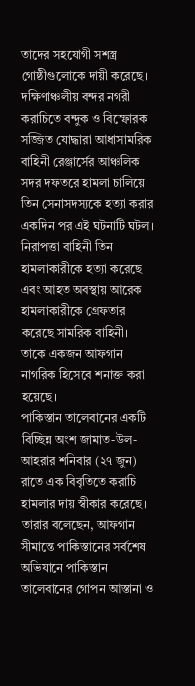তাদের সহযোগী সশস্ত্র গোষ্ঠীগুলোকে দায়ী করেছে।
দক্ষিণাঞ্চলীয় বন্দর নগরী করাচিতে বন্দুক ও বিস্ফোরক সজ্জিত যোদ্ধারা আধাসামরিক বাহিনী রেঞ্জার্সের আঞ্চলিক সদর দফতরে হামলা চালিয়ে তিন সেনাসদস্যকে হত্যা করার একদিন পর এই ঘটনাটি ঘটল।
নিরাপত্তা বাহিনী তিন হামলাকারীকে হত্যা করেছে এবং আহত অবস্থায় আরেক হামলাকারীকে গ্রেফতার করেছে সামরিক বাহিনী। তাকে একজন আফগান নাগরিক হিসেবে শনাক্ত করা হয়েছে।
পাকিস্তান তালেবানের একটি বিচ্ছিন্ন অংশ জামাত-উল-আহরার শনিবার (২৭ জুন) রাতে এক বিবৃতিতে করাচি হামলার দায় স্বীকার করেছে।
তারার বলেছেন, আফগান সীমান্তে পাকিস্তানের সর্বশেষ অভিযানে পাকিস্তান তালেবানের গোপন আস্তানা ও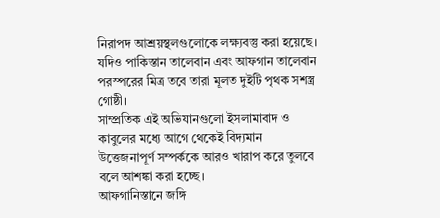নিরাপদ আশ্রয়স্থলগুলোকে লক্ষ্যবস্তু করা হয়েছে।
যদিও পাকিস্তান তালেবান এবং আফগান তালেবান পরস্পরের মিত্র তবে তারা মূলত দুইটি পৃথক সশস্ত্র গোষ্ঠী।
সাম্প্রতিক এই অভিযানগুলো ইসলামাবাদ ও কাবুলের মধ্যে আগে থেকেই বিদ্যমান উত্তেজনাপূর্ণ সম্পর্ককে আরও খারাপ করে তুলবে বলে আশঙ্কা করা হচ্ছে।
আফগানিস্তানে জঙ্গি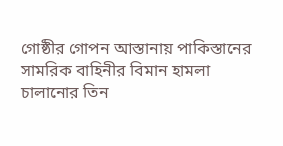গোষ্ঠীর গোপন আস্তানায় পাকিস্তানের সামরিক বাহিনীর বিমান হামলা চালানোর তিন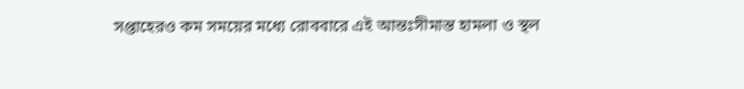সপ্তাহেরও কম সময়ের মধ্যে রোববারে এই আন্তঃসীমান্ত হামলা ও স্থল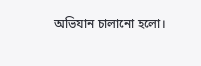অভিযান চালানো হলো।